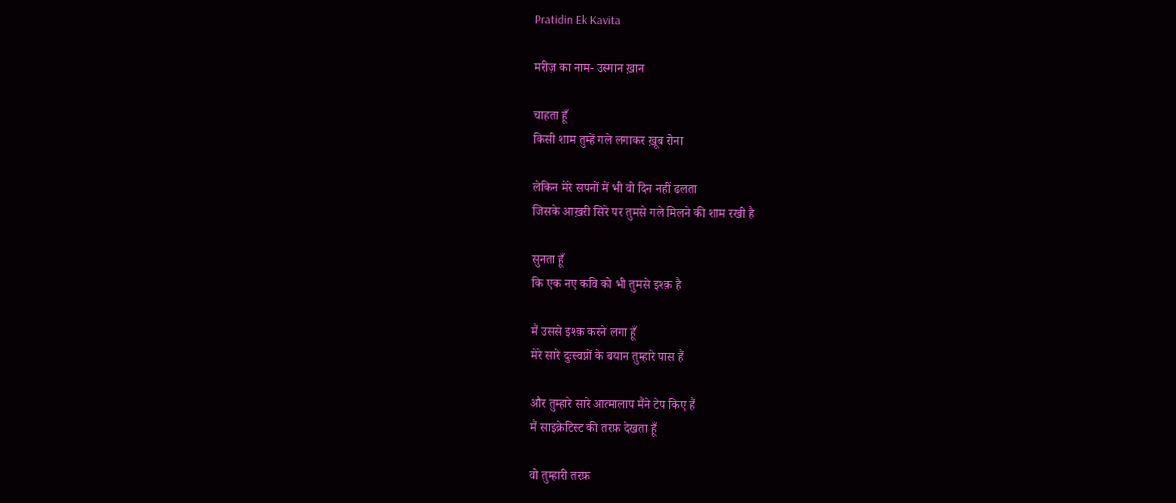Pratidin Ek Kavita

मरीज़ का नाम- उस्मान ख़ान

चाहता हूँ
किसी शाम तुम्हें गले लगाकर ख़ूब रोना

लेकिन मेरे सपनों में भी वो दिन नहीं ढलता
जिसके आख़री सिरे पर तुमसे गले मिलने की शाम रखी है

सुनता हूँ
कि एक नए कवि को भी तुमसे इश्क़ है

मैं उससे इश्क़ करने लगा हूँ
मेरे सारे दुःस्वप्नों के बयान तुम्हारे पास हैं

और तुम्हारे सारे आत्मालाप मैंने टेप किए हैं
मैं साइक्रेटिस्ट की तरफ़ देखता हूँ

वो तुम्हारी तरफ़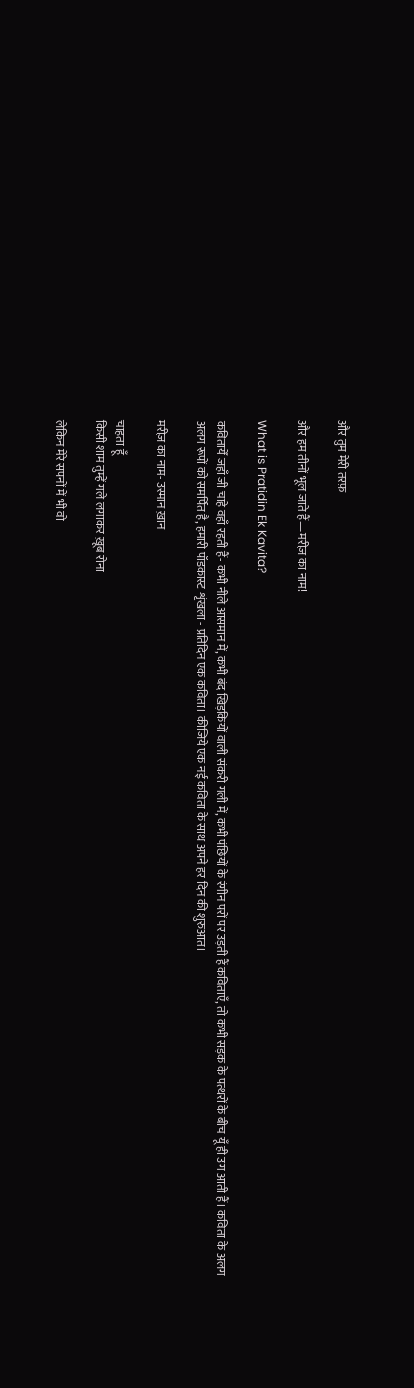और तुम मेरी तरफ़

और हम तीनों भूल जाते हैं—मरीज़ का नाम!

What is Pratidin Ek Kavita?

कवितायेँ जहाँ जी चाहे वहाँ रहती हैं- कभी नीले आसमान में, कभी बंद खिड़कियों वाली संकरी गली में, कभी पंछियों के रंगीन परों पर उड़ती हैं कविताएँ, तो कभी सड़क के पत्थरों के बीच यूँ ही उग आती हैं। कविता के अलग अलग रूपों को समर्पित है, हमारी पॉडकास्ट शृंखला - प्रतिदिन एक कविता। कीजिये एक नई कविता के साथ अपने हर दिन की शुरुआत।

मरीज़ का नाम- उस्मान ख़ान

चाहता हूँ
किसी शाम तुम्हें गले लगाकर ख़ूब रोना

लेकिन मेरे सपनों में भी वो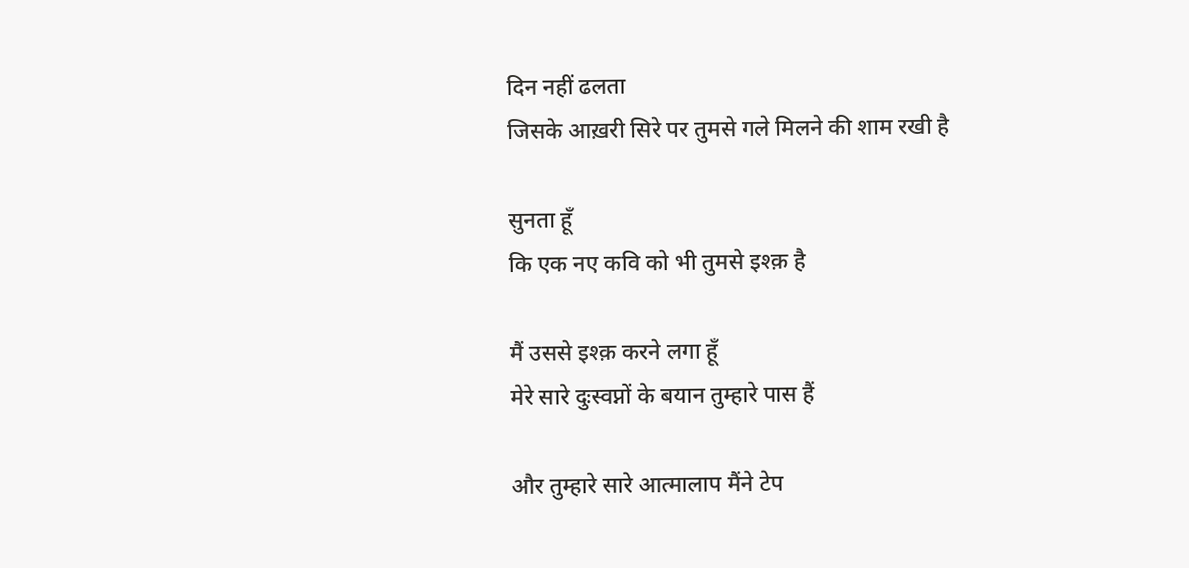दिन नहीं ढलता
जिसके आख़री सिरे पर तुमसे गले मिलने की शाम रखी है

सुनता हूँ
कि एक नए कवि को भी तुमसे इश्क़ है

मैं उससे इश्क़ करने लगा हूँ
मेरे सारे दुःस्वप्नों के बयान तुम्हारे पास हैं

और तुम्हारे सारे आत्मालाप मैंने टेप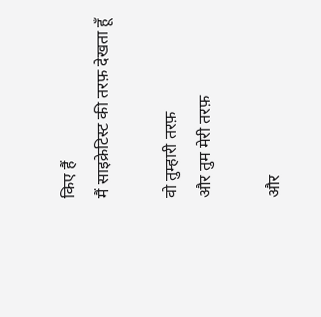किए हैं
मैं साइक्रेटिस्ट की तरफ़ देखता हूँ

वो तुम्हारी तरफ़
और तुम मेरी तरफ़

और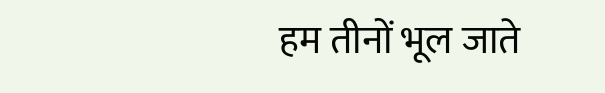हम तीनों भूल जाते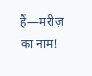हैं—मरीज़ का नाम!